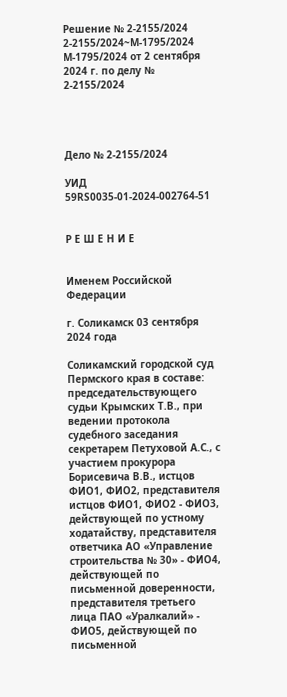Решение № 2-2155/2024 2-2155/2024~М-1795/2024 М-1795/2024 от 2 сентября 2024 г. по делу № 2-2155/2024




Дело № 2-2155/2024

УИД 59RS0035-01-2024-002764-51


Р Е Ш Е Н И Е


Именем Российской Федерации

г. Соликамск 03 сентября 2024 года

Соликамский городской суд Пермского края в составе: председательствующего судьи Крымских Т.В., при ведении протокола судебного заседания секретарем Петуховой А.С., с участием прокурора Борисевича В.В., истцов ФИО1, ФИО2, представителя истцов ФИО1, ФИО2 - ФИО3, действующей по устному ходатайству, представителя ответчика АО «Управление строительства № 30» - ФИО4, действующей по письменной доверенности, представителя третьего лица ПАО «Уралкалий» - ФИО5, действующей по письменной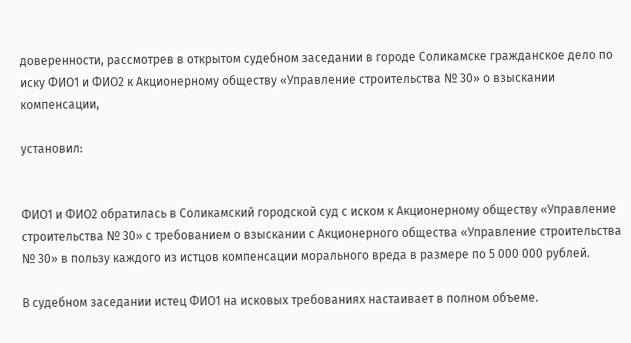доверенности, рассмотрев в открытом судебном заседании в городе Соликамске гражданское дело по иску ФИО1 и ФИО2 к Акционерному обществу «Управление строительства № 30» о взыскании компенсации,

установил:


ФИО1 и ФИО2 обратилась в Соликамский городской суд с иском к Акционерному обществу «Управление строительства № 30» с требованием о взыскании с Акционерного общества «Управление строительства № 30» в пользу каждого из истцов компенсации морального вреда в размере по 5 000 000 рублей.

В судебном заседании истец ФИО1 на исковых требованиях настаивает в полном объеме.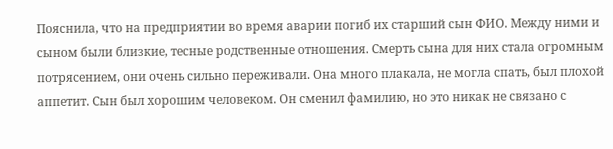Пояснила, что на предприятии во время аварии погиб их старший сын ФИО. Между ними и сыном были близкие, тесные родственные отношения. Смерть сына для них стала огромным потрясением, они очень сильно переживали. Она много плакала, не могла спать, был плохой аппетит. Сын был хорошим человеком. Он сменил фамилию, но это никак не связано с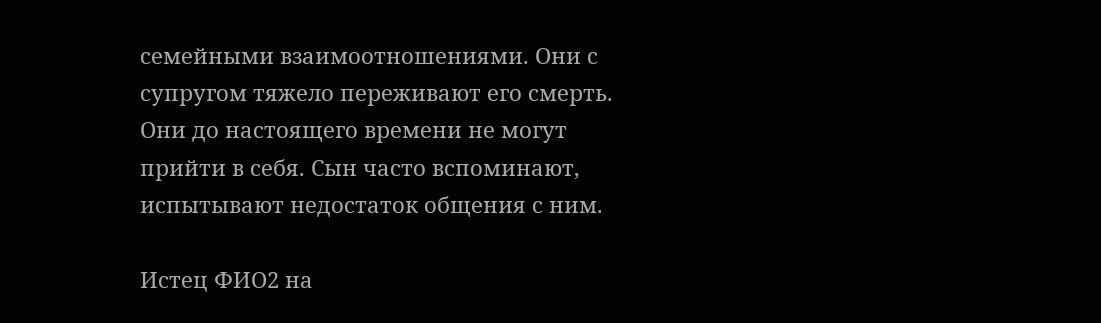семейными взаимоотношениями. Они с супругом тяжело переживают его смерть. Они до настоящего времени не могут прийти в себя. Сын часто вспоминают, испытывают недостаток общения с ним.

Истец ФИО2 на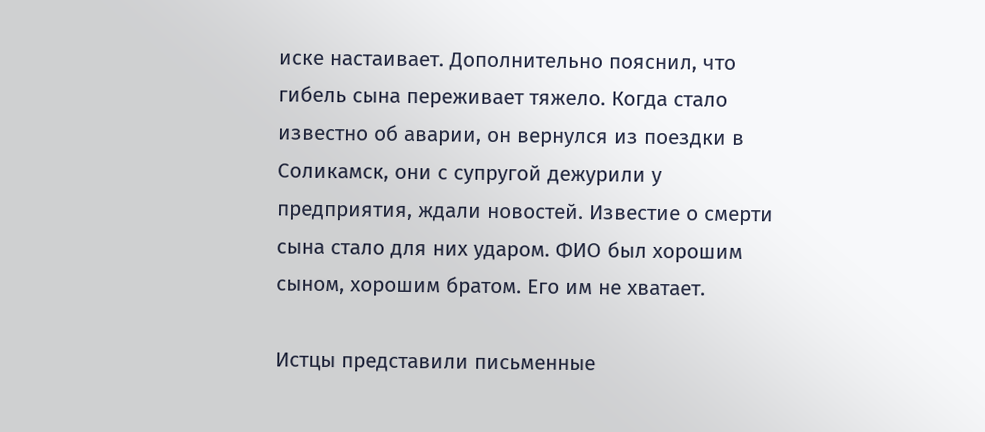иске настаивает. Дополнительно пояснил, что гибель сына переживает тяжело. Когда стало известно об аварии, он вернулся из поездки в Соликамск, они с супругой дежурили у предприятия, ждали новостей. Известие о смерти сына стало для них ударом. ФИО был хорошим сыном, хорошим братом. Его им не хватает.

Истцы представили письменные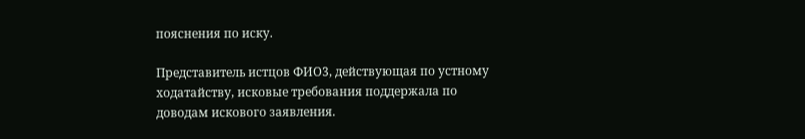пояснения по иску.

Представитель истцов ФИО3, действующая по устному ходатайству, исковые требования поддержала по доводам искового заявления.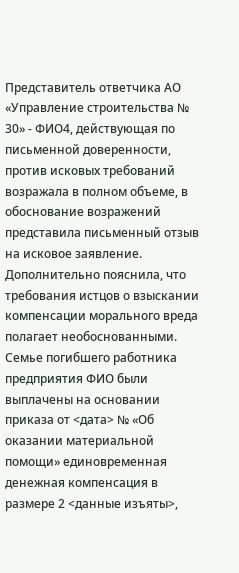Представитель ответчика АО «Управление строительства № 30» - ФИО4, действующая по письменной доверенности, против исковых требований возражала в полном объеме, в обоснование возражений представила письменный отзыв на исковое заявление. Дополнительно пояснила, что требования истцов о взыскании компенсации морального вреда полагает необоснованными. Семье погибшего работника предприятия ФИО были выплачены на основании приказа от <дата> № «Об оказании материальной помощи» единовременная денежная компенсация в размере 2 <данные изъяты>,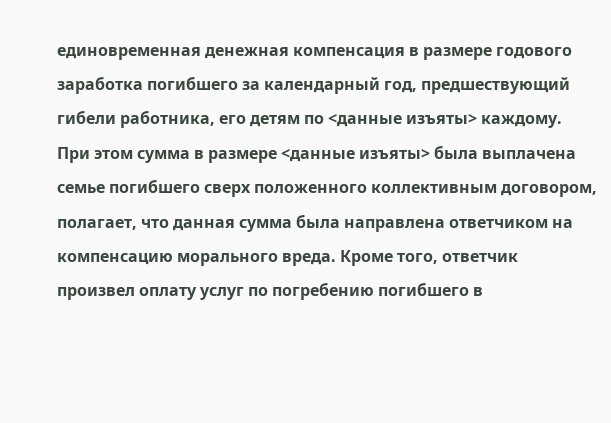единовременная денежная компенсация в размере годового заработка погибшего за календарный год, предшествующий гибели работника, его детям по <данные изъяты> каждому. При этом сумма в размере <данные изъяты> была выплачена семье погибшего сверх положенного коллективным договором, полагает, что данная сумма была направлена ответчиком на компенсацию морального вреда. Кроме того, ответчик произвел оплату услуг по погребению погибшего в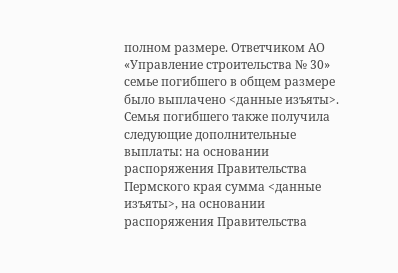полном размере. Ответчиком АО «Управление строительства № 30» семье погибшего в общем размере было выплачено <данные изъяты>. Семья погибшего также получила следующие дополнительные выплаты: на основании распоряжения Правительства Пермского края сумма <данные изъяты>, на основании распоряжения Правительства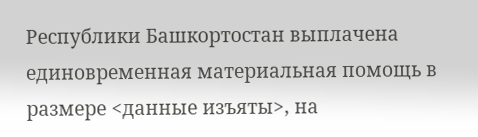Республики Башкортостан выплачена единовременная материальная помощь в размере <данные изъяты>, на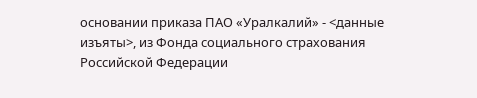основании приказа ПАО «Уралкалий» - <данные изъяты>, из Фонда социального страхования Российской Федерации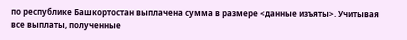по республике Башкортостан выплачена сумма в размере <данные изъяты>. Учитывая все выплаты, полученные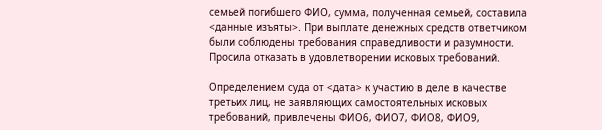семьей погибшего ФИО, сумма, полученная семьей, составила <данные изъяты>. При выплате денежных средств ответчиком были соблюдены требования справедливости и разумности. Просила отказать в удовлетворении исковых требований.

Определением суда от <дата> к участию в деле в качестве третьих лиц, не заявляющих самостоятельных исковых требований, привлечены ФИО6, ФИО7, ФИО8, ФИО9,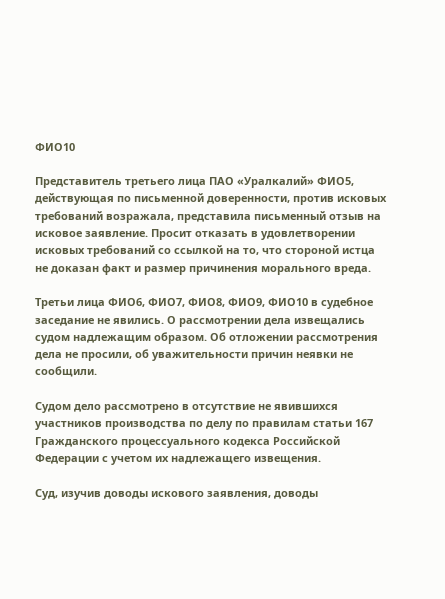ФИО10

Представитель третьего лица ПАО «Уралкалий» ФИО5, действующая по письменной доверенности, против исковых требований возражала, представила письменный отзыв на исковое заявление. Просит отказать в удовлетворении исковых требований со ссылкой на то, что стороной истца не доказан факт и размер причинения морального вреда.

Третьи лица ФИО6, ФИО7, ФИО8, ФИО9, ФИО10 в судебное заседание не явились. О рассмотрении дела извещались судом надлежащим образом. Об отложении рассмотрения дела не просили, об уважительности причин неявки не сообщили.

Судом дело рассмотрено в отсутствие не явившихся участников производства по делу по правилам статьи 167 Гражданского процессуального кодекса Российской Федерации с учетом их надлежащего извещения.

Суд, изучив доводы искового заявления, доводы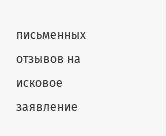письменных отзывов на исковое заявление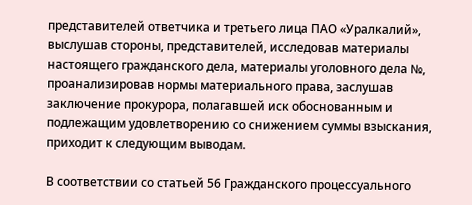представителей ответчика и третьего лица ПАО «Уралкалий», выслушав стороны, представителей, исследовав материалы настоящего гражданского дела, материалы уголовного дела №, проанализировав нормы материального права, заслушав заключение прокурора, полагавшей иск обоснованным и подлежащим удовлетворению со снижением суммы взыскания, приходит к следующим выводам.

В соответствии со статьей 56 Гражданского процессуального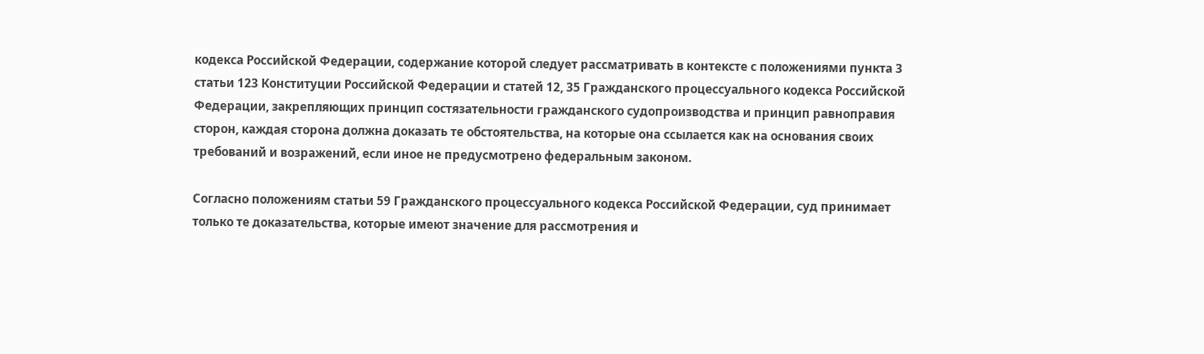кодекса Российской Федерации, содержание которой следует рассматривать в контексте с положениями пункта 3 статьи 123 Конституции Российской Федерации и статей 12, 35 Гражданского процессуального кодекса Российской Федерации, закрепляющих принцип состязательности гражданского судопроизводства и принцип равноправия сторон, каждая сторона должна доказать те обстоятельства, на которые она ссылается как на основания своих требований и возражений, если иное не предусмотрено федеральным законом.

Согласно положениям статьи 59 Гражданского процессуального кодекса Российской Федерации, суд принимает только те доказательства, которые имеют значение для рассмотрения и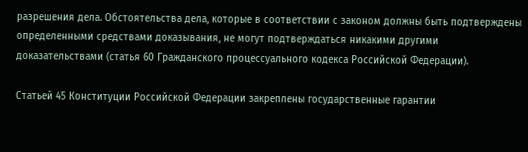разрешения дела. Обстоятельства дела, которые в соответствии с законом должны быть подтверждены определенными средствами доказывания, не могут подтверждаться никакими другими доказательствами (статья 60 Гражданского процессуального кодекса Российской Федерации).

Статьей 45 Конституции Российской Федерации закреплены государственные гарантии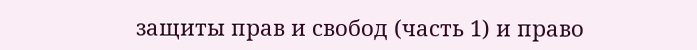защиты прав и свобод (часть 1) и право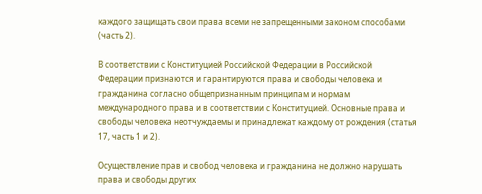каждого защищать свои права всеми не запрещенными законом способами (часть 2).

В соответствии с Конституцией Российской Федерации в Российской Федерации признаются и гарантируются права и свободы человека и гражданина согласно общепризнанным принципам и нормам международного права и в соответствии с Конституцией. Основные права и свободы человека неотчуждаемы и принадлежат каждому от рождения (статья 17, часть 1 и 2).

Осуществление прав и свобод человека и гражданина не должно нарушать права и свободы других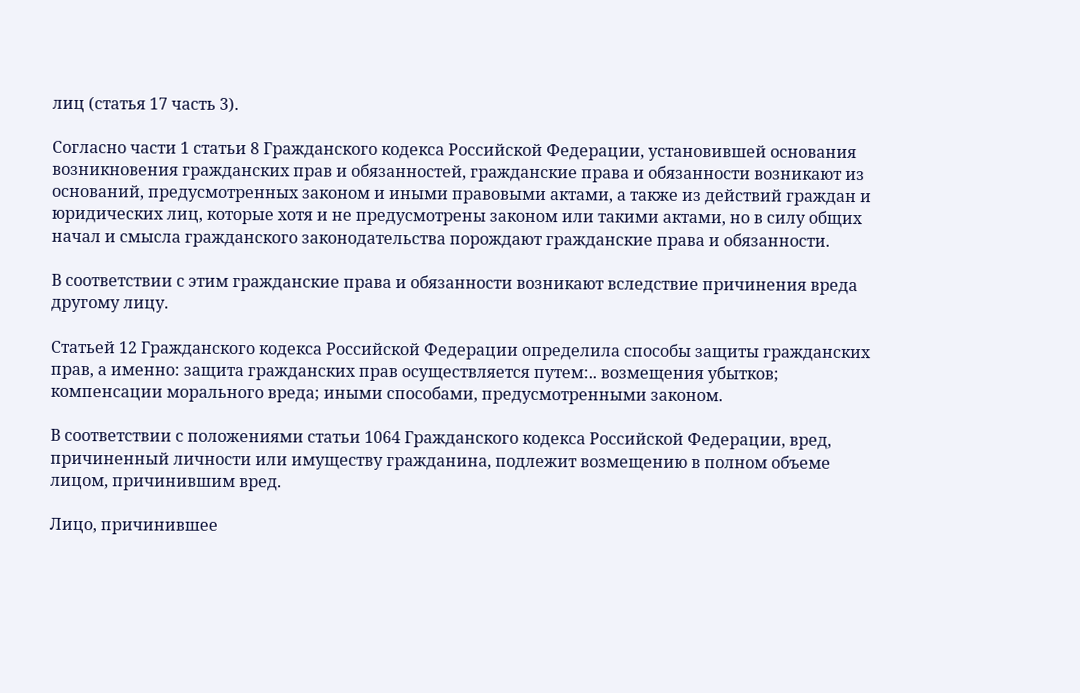лиц (статья 17 часть 3).

Согласно части 1 статьи 8 Гражданского кодекса Российской Федерации, установившей основания возникновения гражданских прав и обязанностей, гражданские права и обязанности возникают из оснований, предусмотренных законом и иными правовыми актами, а также из действий граждан и юридических лиц, которые хотя и не предусмотрены законом или такими актами, но в силу общих начал и смысла гражданского законодательства порождают гражданские права и обязанности.

В соответствии с этим гражданские права и обязанности возникают вследствие причинения вреда другому лицу.

Статьей 12 Гражданского кодекса Российской Федерации определила способы защиты гражданских прав, а именно: защита гражданских прав осуществляется путем:.. возмещения убытков; компенсации морального вреда; иными способами, предусмотренными законом.

В соответствии с положениями статьи 1064 Гражданского кодекса Российской Федерации, вред, причиненный личности или имуществу гражданина, подлежит возмещению в полном объеме лицом, причинившим вред.

Лицо, причинившее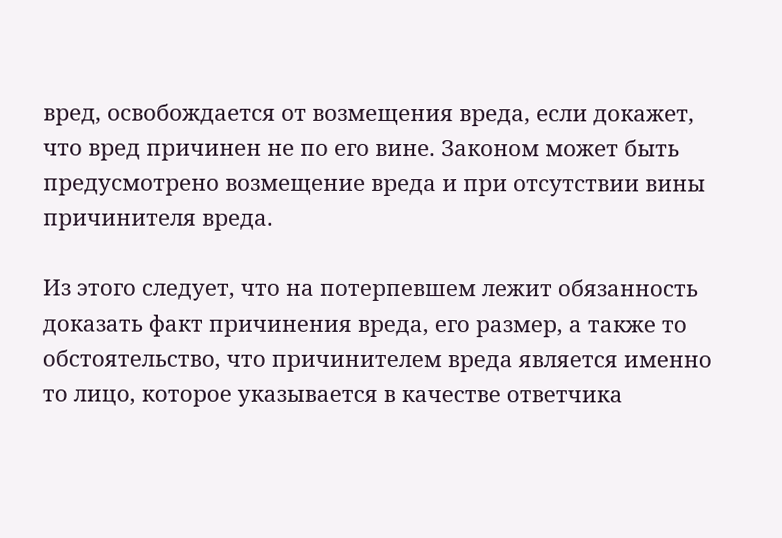вред, освобождается от возмещения вреда, если докажет, что вред причинен не по его вине. Законом может быть предусмотрено возмещение вреда и при отсутствии вины причинителя вреда.

Из этого следует, что на потерпевшем лежит обязанность доказать факт причинения вреда, его размер, а также то обстоятельство, что причинителем вреда является именно то лицо, которое указывается в качестве ответчика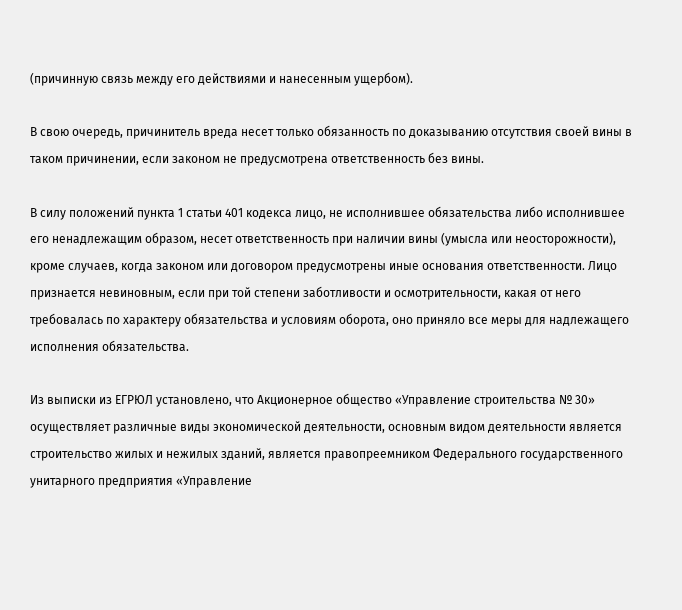(причинную связь между его действиями и нанесенным ущербом).

В свою очередь, причинитель вреда несет только обязанность по доказыванию отсутствия своей вины в таком причинении, если законом не предусмотрена ответственность без вины.

В силу положений пункта 1 статьи 401 кодекса лицо, не исполнившее обязательства либо исполнившее его ненадлежащим образом, несет ответственность при наличии вины (умысла или неосторожности), кроме случаев, когда законом или договором предусмотрены иные основания ответственности. Лицо признается невиновным, если при той степени заботливости и осмотрительности, какая от него требовалась по характеру обязательства и условиям оборота, оно приняло все меры для надлежащего исполнения обязательства.

Из выписки из ЕГРЮЛ установлено, что Акционерное общество «Управление строительства № 30» осуществляет различные виды экономической деятельности, основным видом деятельности является строительство жилых и нежилых зданий, является правопреемником Федерального государственного унитарного предприятия «Управление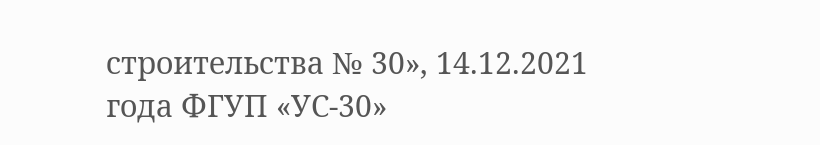строительства № 30», 14.12.2021 года ФГУП «УС-30»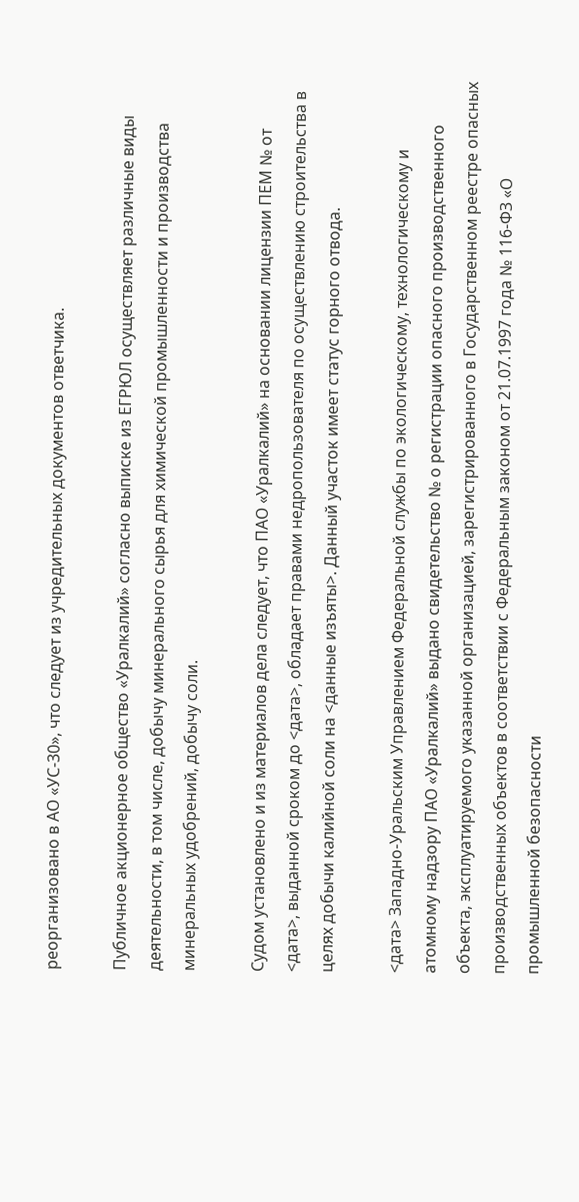реорганизовано в АО «УС-30», что следует из учредительных документов ответчика.

Публичное акционерное общество «Уралкалий» согласно выписке из ЕГРЮЛ осуществляет различные виды деятельности, в том числе, добычу минерального сырья для химической промышленности и производства минеральных удобрений, добычу соли.

Судом установлено и из материалов дела следует, что ПАО «Уралкалий» на основании лицензии ПЕМ № от <дата>, выданной сроком до <дата>, обладает правами недропользователя по осуществлению строительства в целях добычи калийной соли на <данные изъяты>. Данный участок имеет статус горного отвода.

<дата> Западно-Уральским Управлением Федеральной службы по экологическому, технологическому и атомному надзору ПАО «Уралкалий» выдано свидетельство № о регистрации опасного производственного объекта, эксплуатируемого указанной организацией, зарегистрированного в Государственном реестре опасных производственных объектов в соответствии с Федеральным законом от 21.07.1997 года № 116-ФЗ «О промышленной безопасности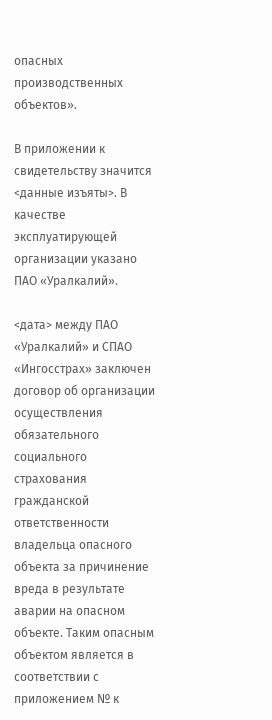опасных производственных объектов».

В приложении к свидетельству значится <данные изъяты>. В качестве эксплуатирующей организации указано ПАО «Уралкалий».

<дата> между ПАО «Уралкалий» и СПАО «Ингосстрах» заключен договор об организации осуществления обязательного социального страхования гражданской ответственности владельца опасного объекта за причинение вреда в результате аварии на опасном объекте. Таким опасным объектом является в соответствии с приложением № к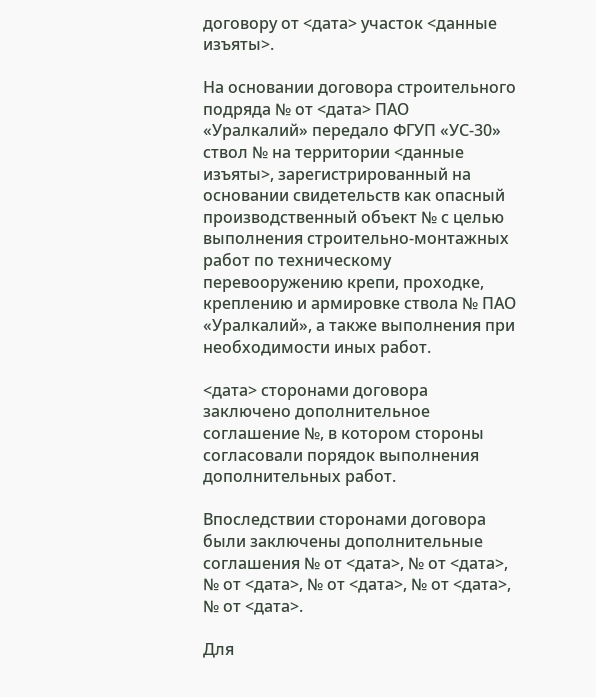договору от <дата> участок <данные изъяты>.

На основании договора строительного подряда № от <дата> ПАО «Уралкалий» передало ФГУП «УС-30» ствол № на территории <данные изъяты>, зарегистрированный на основании свидетельств как опасный производственный объект № с целью выполнения строительно-монтажных работ по техническому перевооружению крепи, проходке, креплению и армировке ствола № ПАО «Уралкалий», а также выполнения при необходимости иных работ.

<дата> сторонами договора заключено дополнительное соглашение №, в котором стороны согласовали порядок выполнения дополнительных работ.

Впоследствии сторонами договора были заключены дополнительные соглашения № от <дата>, № от <дата>, № от <дата>, № от <дата>, № от <дата>, № от <дата>.

Для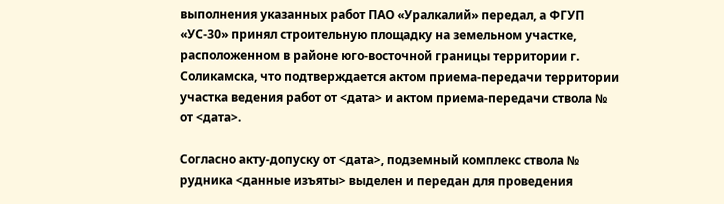выполнения указанных работ ПАО «Уралкалий» передал, а ФГУП «УС-30» принял строительную площадку на земельном участке, расположенном в районе юго-восточной границы территории г. Соликамска, что подтверждается актом приема-передачи территории участка ведения работ от <дата> и актом приема-передачи ствола № от <дата>.

Согласно акту-допуску от <дата>, подземный комплекс ствола № рудника <данные изъяты> выделен и передан для проведения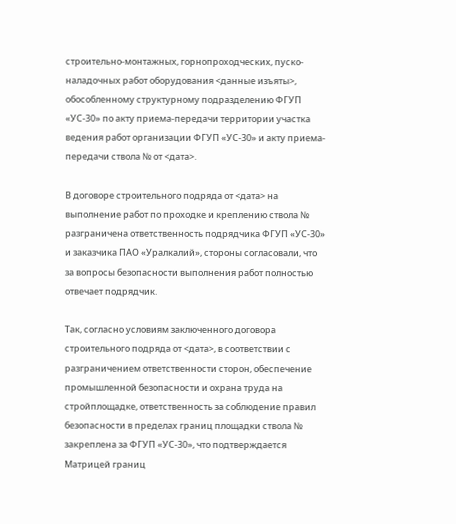строительно-монтажных, горнопроходческих, пуско-наладочных работ оборудования <данные изъяты>, обособленному структурному подразделению ФГУП «УС-30» по акту приема-передачи территории участка ведения работ организации ФГУП «УС-30» и акту приема-передачи ствола № от <дата>.

В договоре строительного подряда от <дата> на выполнение работ по проходке и креплению ствола № разграничена ответственность подрядчика ФГУП «УС-30» и заказчика ПАО «Уралкалий», стороны согласовали, что за вопросы безопасности выполнения работ полностью отвечает подрядчик.

Так, согласно условиям заключенного договора строительного подряда от <дата>, в соответствии с разграничением ответственности сторон, обеспечение промышленной безопасности и охрана труда на стройплощадке, ответственность за соблюдение правил безопасности в пределах границ площадки ствола № закреплена за ФГУП «УС-30», что подтверждается Матрицей границ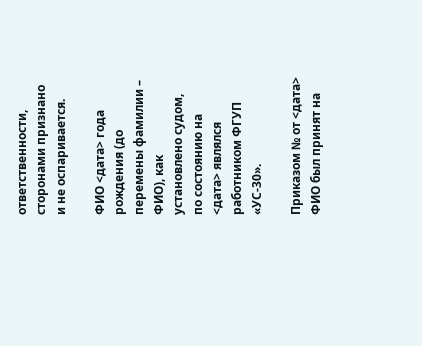ответственности, сторонами признано и не оспаривается.

ФИО <дата> года рождения (до перемены фамилии – ФИО), как установлено судом, по состоянию на <дата> являлся работником ФГУП «УС-30».

Приказом № от <дата> ФИО был принят на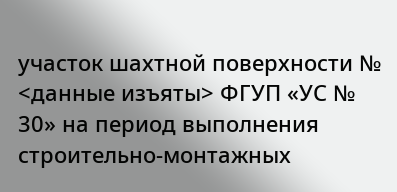участок шахтной поверхности № <данные изъяты> ФГУП «УС № 30» на период выполнения строительно-монтажных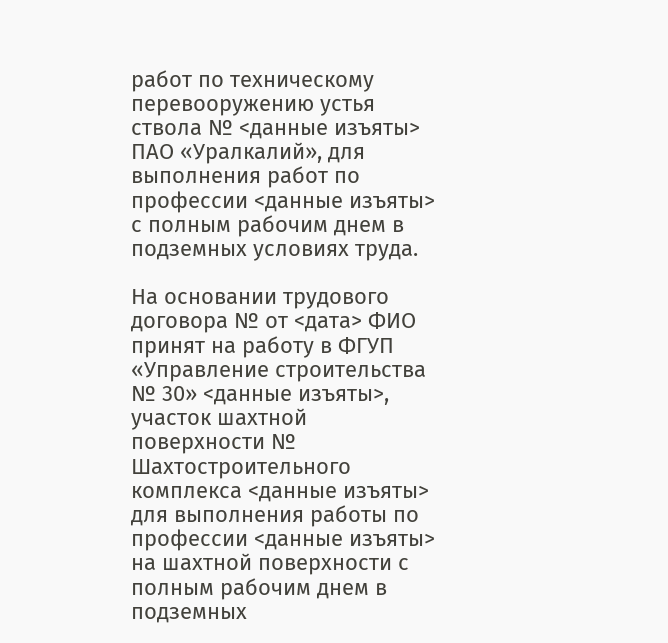работ по техническому перевооружению устья ствола № <данные изъяты> ПАО «Уралкалий», для выполнения работ по профессии <данные изъяты> с полным рабочим днем в подземных условиях труда.

На основании трудового договора № от <дата> ФИО принят на работу в ФГУП «Управление строительства № 30» <данные изъяты>, участок шахтной поверхности № Шахтостроительного комплекса <данные изъяты> для выполнения работы по профессии <данные изъяты> на шахтной поверхности с полным рабочим днем в подземных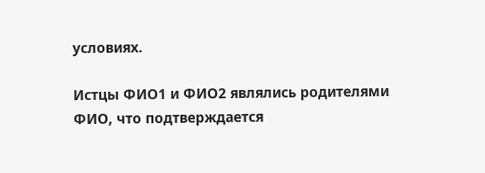условиях.

Истцы ФИО1 и ФИО2 являлись родителями ФИО, что подтверждается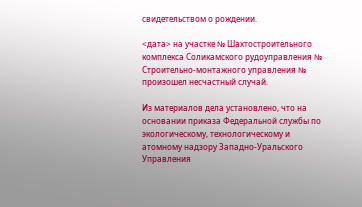свидетельством о рождении.

<дата> на участке № Шахтостроительного комплекса Соликамского рудоуправления № Строительно-монтажного управления № произошел несчастный случай.

Из материалов дела установлено, что на основании приказа Федеральной службы по экологическому, технологическому и атомному надзору Западно-Уральского Управления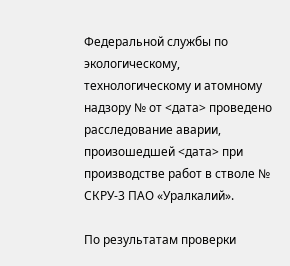Федеральной службы по экологическому, технологическому и атомному надзору № от <дата> проведено расследование аварии, произошедшей <дата> при производстве работ в стволе № СКРУ-3 ПАО «Уралкалий».

По результатам проверки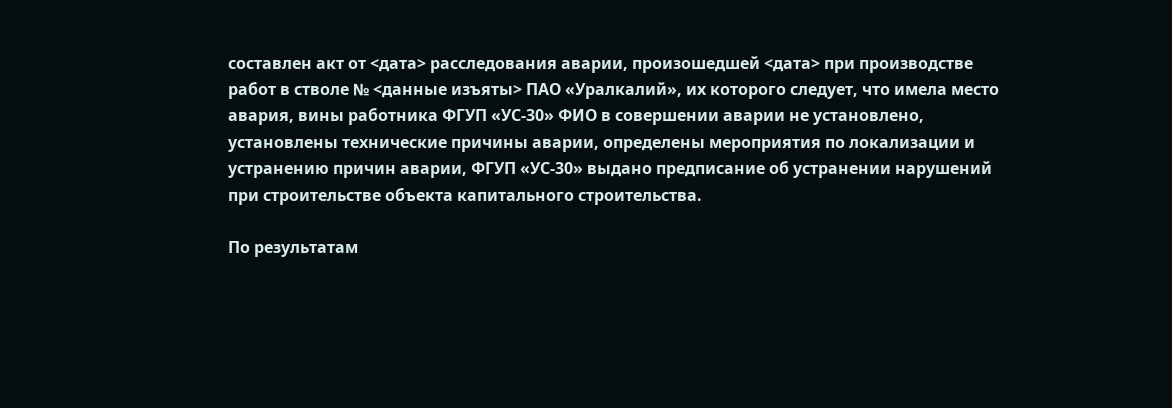составлен акт от <дата> расследования аварии, произошедшей <дата> при производстве работ в стволе № <данные изъяты> ПАО «Уралкалий», их которого следует, что имела место авария, вины работника ФГУП «УС-30» ФИО в совершении аварии не установлено, установлены технические причины аварии, определены мероприятия по локализации и устранению причин аварии, ФГУП «УС-30» выдано предписание об устранении нарушений при строительстве объекта капитального строительства.

По результатам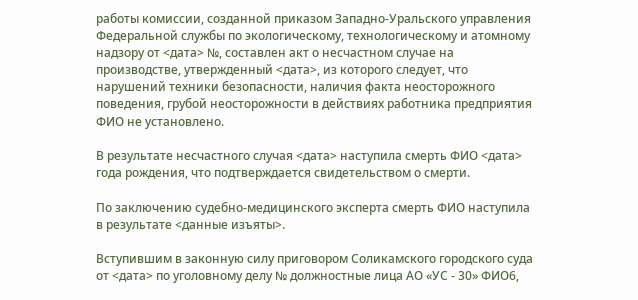работы комиссии, созданной приказом Западно-Уральского управления Федеральной службы по экологическому, технологическому и атомному надзору от <дата> №, составлен акт о несчастном случае на производстве, утвержденный <дата>, из которого следует, что нарушений техники безопасности, наличия факта неосторожного поведения, грубой неосторожности в действиях работника предприятия ФИО не установлено.

В результате несчастного случая <дата> наступила смерть ФИО <дата> года рождения, что подтверждается свидетельством о смерти.

По заключению судебно-медицинского эксперта смерть ФИО наступила в результате <данные изъяты>.

Вступившим в законную силу приговором Соликамского городского суда от <дата> по уголовному делу № должностные лица АО «УС - 30» ФИО6,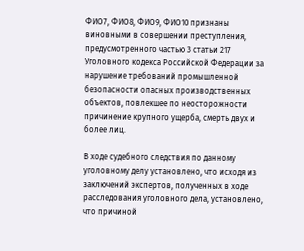ФИО7, ФИО8, ФИО9, ФИО10 признаны виновными в совершении преступления, предусмотренного частью 3 статьи 217 Уголовного кодекса Российской Федерации за нарушение требований промышленной безопасности опасных производственных объектов, повлекшее по неосторожности причинение крупного ущерба, смерть двух и более лиц.

В ходе судебного следствия по данному уголовному делу установлено, что исходя из заключений экспертов, полученных в ходе расследования уголовного дела, установлено, что причиной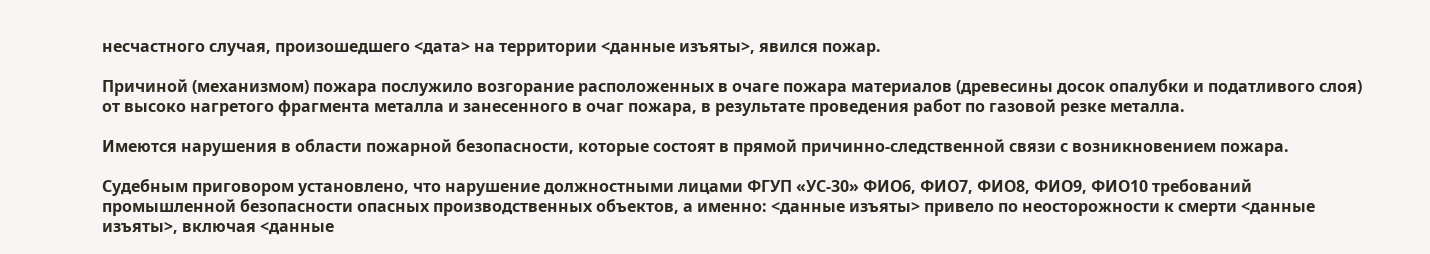несчастного случая, произошедшего <дата> на территории <данные изъяты>, явился пожар.

Причиной (механизмом) пожара послужило возгорание расположенных в очаге пожара материалов (древесины досок опалубки и податливого слоя) от высоко нагретого фрагмента металла и занесенного в очаг пожара, в результате проведения работ по газовой резке металла.

Имеются нарушения в области пожарной безопасности, которые состоят в прямой причинно-следственной связи с возникновением пожара.

Судебным приговором установлено, что нарушение должностными лицами ФГУП «УС-30» ФИО6, ФИО7, ФИО8, ФИО9, ФИО10 требований промышленной безопасности опасных производственных объектов, а именно: <данные изъяты> привело по неосторожности к смерти <данные изъяты>, включая <данные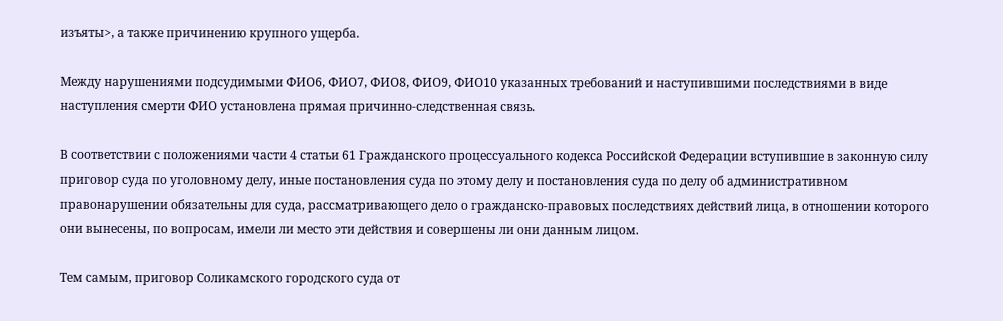изъяты>, а также причинению крупного ущерба.

Между нарушениями подсудимыми ФИО6, ФИО7, ФИО8, ФИО9, ФИО10 указанных требований и наступившими последствиями в виде наступления смерти ФИО установлена прямая причинно-следственная связь.

В соответствии с положениями части 4 статьи 61 Гражданского процессуального кодекса Российской Федерации вступившие в законную силу приговор суда по уголовному делу, иные постановления суда по этому делу и постановления суда по делу об административном правонарушении обязательны для суда, рассматривающего дело о гражданско-правовых последствиях действий лица, в отношении которого они вынесены, по вопросам, имели ли место эти действия и совершены ли они данным лицом.

Тем самым, приговор Соликамского городского суда от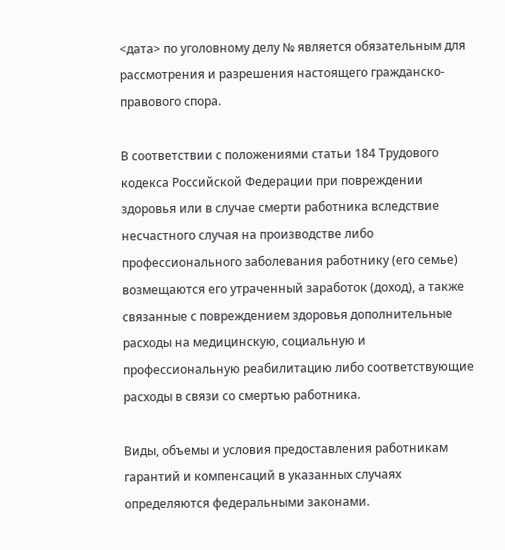<дата> по уголовному делу № является обязательным для рассмотрения и разрешения настоящего гражданско-правового спора.

В соответствии с положениями статьи 184 Трудового кодекса Российской Федерации при повреждении здоровья или в случае смерти работника вследствие несчастного случая на производстве либо профессионального заболевания работнику (его семье) возмещаются его утраченный заработок (доход), а также связанные с повреждением здоровья дополнительные расходы на медицинскую, социальную и профессиональную реабилитацию либо соответствующие расходы в связи со смертью работника.

Виды, объемы и условия предоставления работникам гарантий и компенсаций в указанных случаях определяются федеральными законами.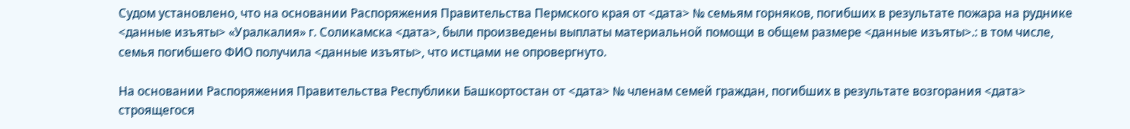Судом установлено, что на основании Распоряжения Правительства Пермского края от <дата> № семьям горняков, погибших в результате пожара на руднике <данные изъяты> «Уралкалия» г. Соликамска <дата>, были произведены выплаты материальной помощи в общем размере <данные изъяты>.: в том числе, семья погибшего ФИО получила <данные изъяты>, что истцами не опровергнуто.

На основании Распоряжения Правительства Республики Башкортостан от <дата> № членам семей граждан, погибших в результате возгорания <дата> строящегося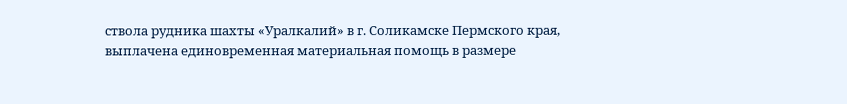ствола рудника шахты «Уралкалий» в г. Соликамске Пермского края, выплачена единовременная материальная помощь в размере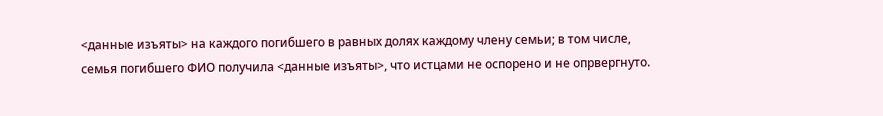<данные изъяты> на каждого погибшего в равных долях каждому члену семьи; в том числе, семья погибшего ФИО получила <данные изъяты>, что истцами не оспорено и не опрвергнуто.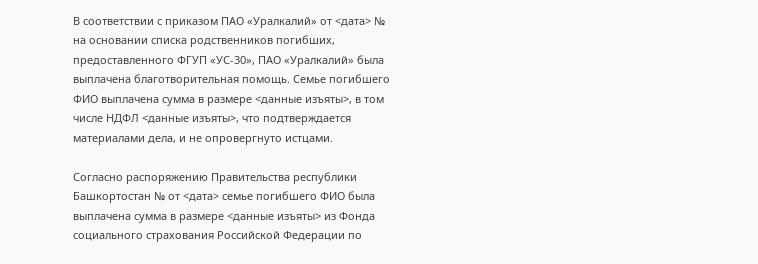В соответствии с приказом ПАО «Уралкалий» от <дата> № на основании списка родственников погибших, предоставленного ФГУП «УС-30», ПАО «Уралкалий» была выплачена благотворительная помощь. Семье погибшего ФИО выплачена сумма в размере <данные изъяты>, в том числе НДФЛ <данные изъяты>, что подтверждается материалами дела, и не опровергнуто истцами.

Согласно распоряжению Правительства республики Башкортостан № от <дата> семье погибшего ФИО была выплачена сумма в размере <данные изъяты> из Фонда социального страхования Российской Федерации по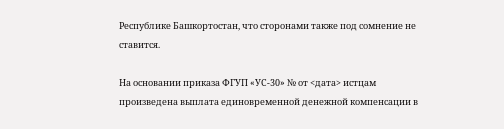Республике Башкортостан, что сторонами также под сомнение не ставится.

На основании приказа ФГУП «УС-30» № от <дата> истцам произведена выплата единовременной денежной компенсации в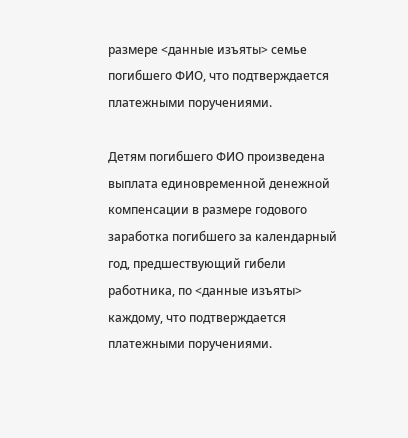размере <данные изъяты> семье погибшего ФИО, что подтверждается платежными поручениями.

Детям погибшего ФИО произведена выплата единовременной денежной компенсации в размере годового заработка погибшего за календарный год, предшествующий гибели работника, по <данные изъяты> каждому, что подтверждается платежными поручениями.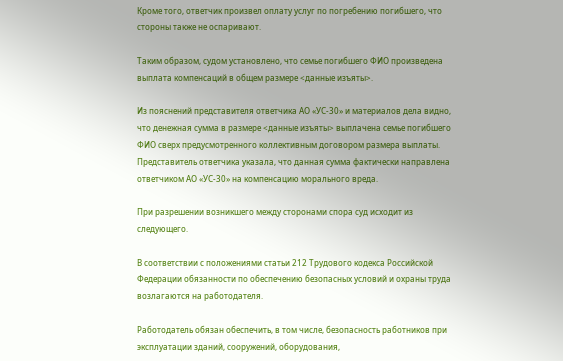Кроме того, ответчик произвел оплату услуг по погребению погибшего, что стороны также не оспаривают.

Таким образом, судом установлено, что семье погибшего ФИО произведена выплата компенсаций в общем размере <данные изъяты>.

Из пояснений представителя ответчика АО «УС-30» и материалов дела видно, что денежная сумма в размере <данные изъяты> выплачена семье погибшего ФИО сверх предусмотренного коллективным договором размера выплаты. Представитель ответчика указала, что данная сумма фактически направлена ответчиком АО «УС-30» на компенсацию морального вреда.

При разрешении возникшего между сторонами спора суд исходит из следующего.

В соответствии с положениями статьи 212 Трудового кодекса Российской Федерации обязанности по обеспечению безопасных условий и охраны труда возлагаются на работодателя.

Работодатель обязан обеспечить, в том числе, безопасность работников при эксплуатации зданий, сооружений, оборудования,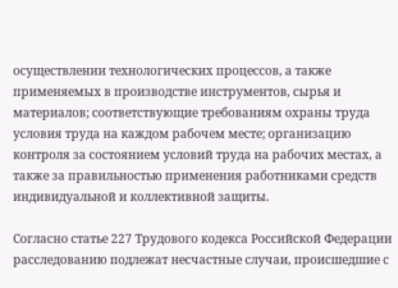осуществлении технологических процессов, а также применяемых в производстве инструментов, сырья и материалов; соответствующие требованиям охраны труда условия труда на каждом рабочем месте; организацию контроля за состоянием условий труда на рабочих местах, а также за правильностью применения работниками средств индивидуальной и коллективной защиты.

Согласно статье 227 Трудового кодекса Российской Федерации расследованию подлежат несчастные случаи, происшедшие с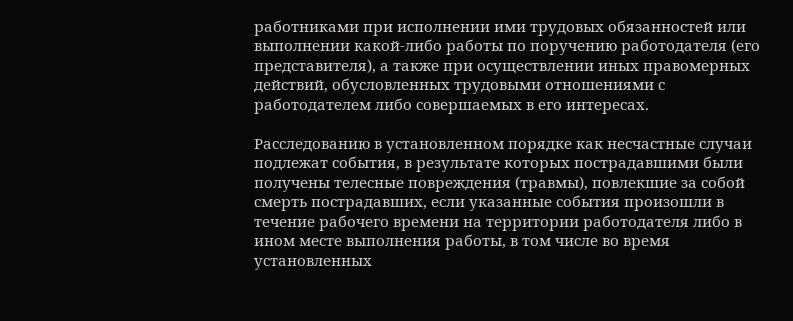работниками при исполнении ими трудовых обязанностей или выполнении какой-либо работы по поручению работодателя (его представителя), а также при осуществлении иных правомерных действий, обусловленных трудовыми отношениями с работодателем либо совершаемых в его интересах.

Расследованию в установленном порядке как несчастные случаи подлежат события, в результате которых пострадавшими были получены телесные повреждения (травмы), повлекшие за собой смерть пострадавших, если указанные события произошли в течение рабочего времени на территории работодателя либо в ином месте выполнения работы, в том числе во время установленных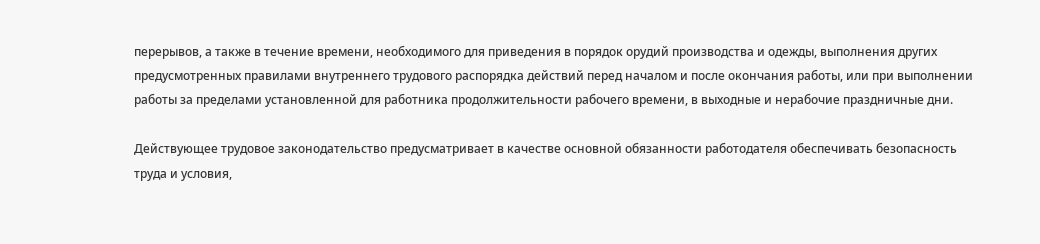перерывов, а также в течение времени, необходимого для приведения в порядок орудий производства и одежды, выполнения других предусмотренных правилами внутреннего трудового распорядка действий перед началом и после окончания работы, или при выполнении работы за пределами установленной для работника продолжительности рабочего времени, в выходные и нерабочие праздничные дни.

Действующее трудовое законодательство предусматривает в качестве основной обязанности работодателя обеспечивать безопасность труда и условия,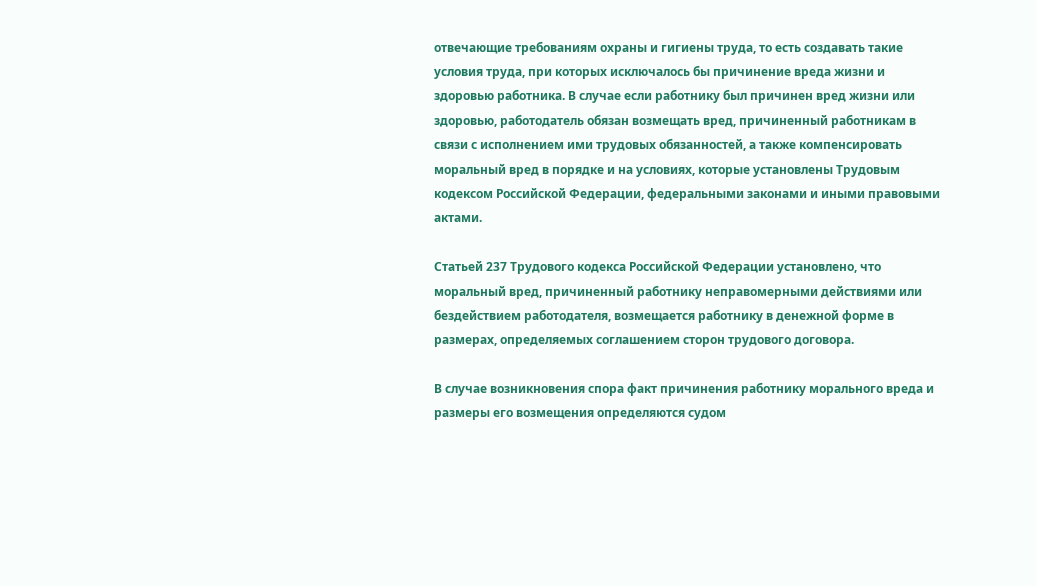отвечающие требованиям охраны и гигиены труда, то есть создавать такие условия труда, при которых исключалось бы причинение вреда жизни и здоровью работника. В случае если работнику был причинен вред жизни или здоровью, работодатель обязан возмещать вред, причиненный работникам в связи с исполнением ими трудовых обязанностей, а также компенсировать моральный вред в порядке и на условиях, которые установлены Трудовым кодексом Российской Федерации, федеральными законами и иными правовыми актами.

Статьей 237 Трудового кодекса Российской Федерации установлено, что моральный вред, причиненный работнику неправомерными действиями или бездействием работодателя, возмещается работнику в денежной форме в размерах, определяемых соглашением сторон трудового договора.

В случае возникновения спора факт причинения работнику морального вреда и размеры его возмещения определяются судом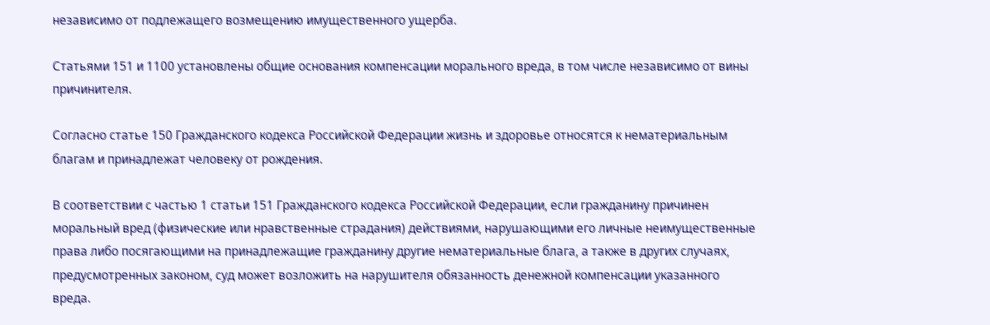независимо от подлежащего возмещению имущественного ущерба.

Статьями 151 и 1100 установлены общие основания компенсации морального вреда, в том числе независимо от вины причинителя.

Согласно статье 150 Гражданского кодекса Российской Федерации жизнь и здоровье относятся к нематериальным благам и принадлежат человеку от рождения.

В соответствии с частью 1 статьи 151 Гражданского кодекса Российской Федерации, если гражданину причинен моральный вред (физические или нравственные страдания) действиями, нарушающими его личные неимущественные права либо посягающими на принадлежащие гражданину другие нематериальные блага, а также в других случаях, предусмотренных законом, суд может возложить на нарушителя обязанность денежной компенсации указанного вреда.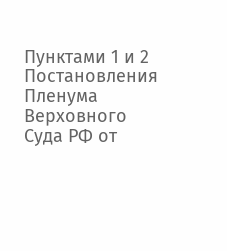Пунктами 1 и 2 Постановления Пленума Верховного Суда РФ от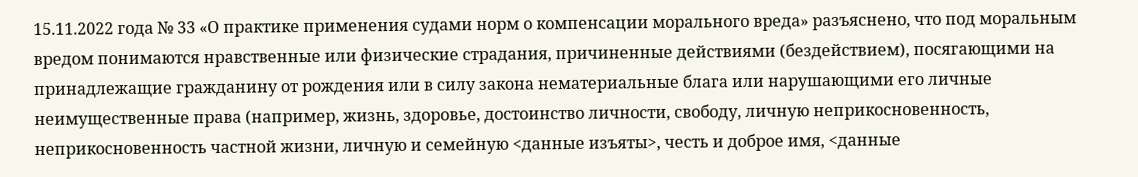15.11.2022 года № 33 «О практике применения судами норм о компенсации морального вреда» разъяснено, что под моральным вредом понимаются нравственные или физические страдания, причиненные действиями (бездействием), посягающими на принадлежащие гражданину от рождения или в силу закона нематериальные блага или нарушающими его личные неимущественные права (например, жизнь, здоровье, достоинство личности, свободу, личную неприкосновенность, неприкосновенность частной жизни, личную и семейную <данные изъяты>, честь и доброе имя, <данные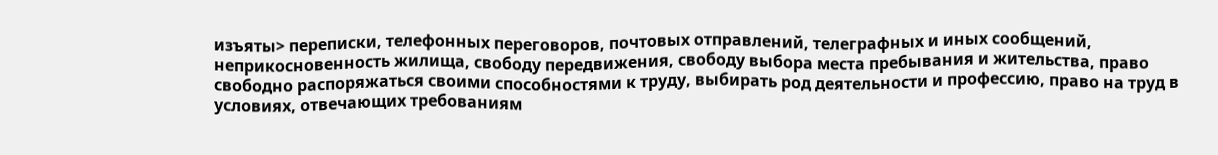изъяты> переписки, телефонных переговоров, почтовых отправлений, телеграфных и иных сообщений, неприкосновенность жилища, свободу передвижения, свободу выбора места пребывания и жительства, право свободно распоряжаться своими способностями к труду, выбирать род деятельности и профессию, право на труд в условиях, отвечающих требованиям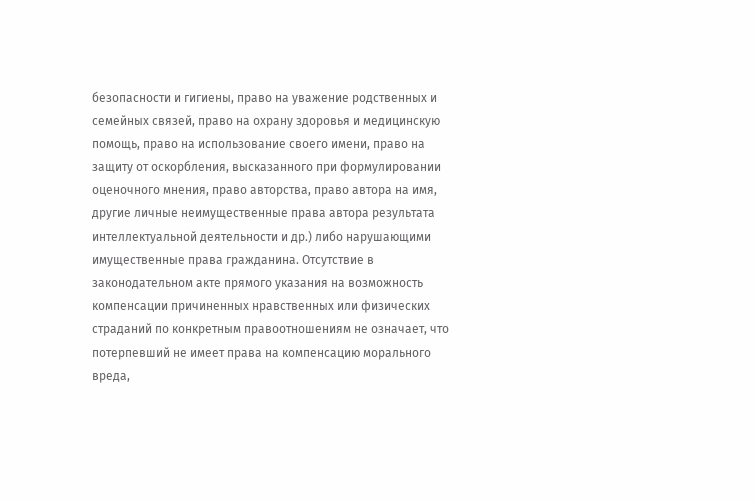безопасности и гигиены, право на уважение родственных и семейных связей, право на охрану здоровья и медицинскую помощь, право на использование своего имени, право на защиту от оскорбления, высказанного при формулировании оценочного мнения, право авторства, право автора на имя, другие личные неимущественные права автора результата интеллектуальной деятельности и др.) либо нарушающими имущественные права гражданина. Отсутствие в законодательном акте прямого указания на возможность компенсации причиненных нравственных или физических страданий по конкретным правоотношениям не означает, что потерпевший не имеет права на компенсацию морального вреда,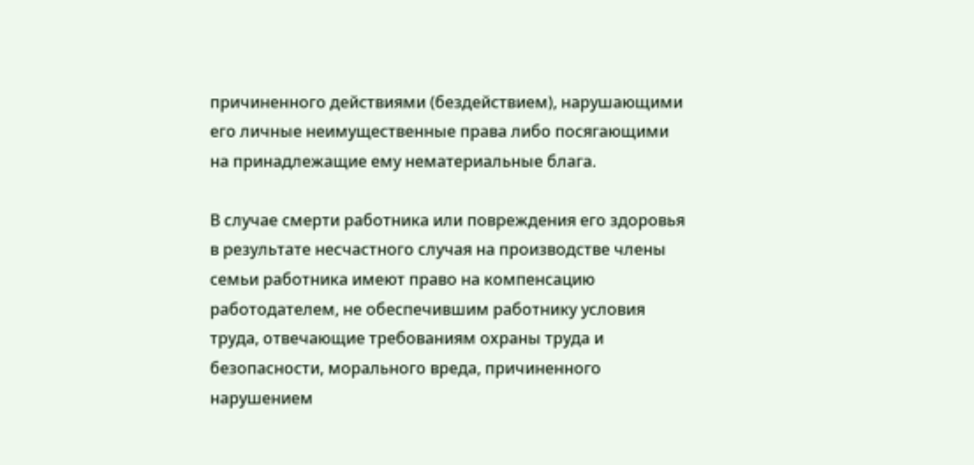причиненного действиями (бездействием), нарушающими его личные неимущественные права либо посягающими на принадлежащие ему нематериальные блага.

В случае смерти работника или повреждения его здоровья в результате несчастного случая на производстве члены семьи работника имеют право на компенсацию работодателем, не обеспечившим работнику условия труда, отвечающие требованиям охраны труда и безопасности, морального вреда, причиненного нарушением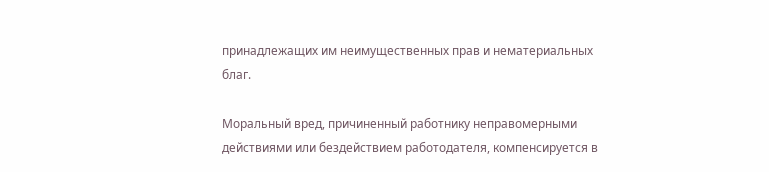принадлежащих им неимущественных прав и нематериальных благ.

Моральный вред, причиненный работнику неправомерными действиями или бездействием работодателя, компенсируется в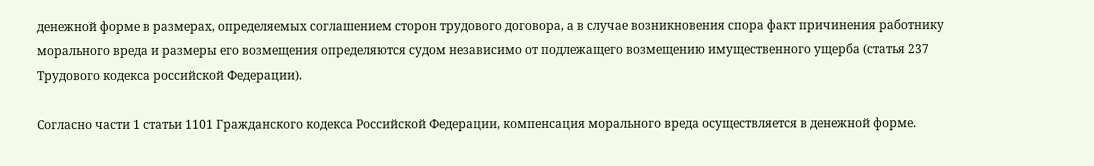денежной форме в размерах, определяемых соглашением сторон трудового договора, а в случае возникновения спора факт причинения работнику морального вреда и размеры его возмещения определяются судом независимо от подлежащего возмещению имущественного ущерба (статья 237 Трудового кодекса российской Федерации).

Согласно части 1 статьи 1101 Гражданского кодекса Российской Федерации, компенсация морального вреда осуществляется в денежной форме.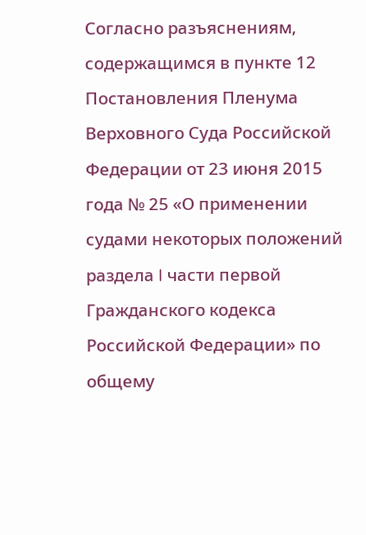Согласно разъяснениям, содержащимся в пункте 12 Постановления Пленума Верховного Суда Российской Федерации от 23 июня 2015 года № 25 «О применении судами некоторых положений раздела I части первой Гражданского кодекса Российской Федерации» по общему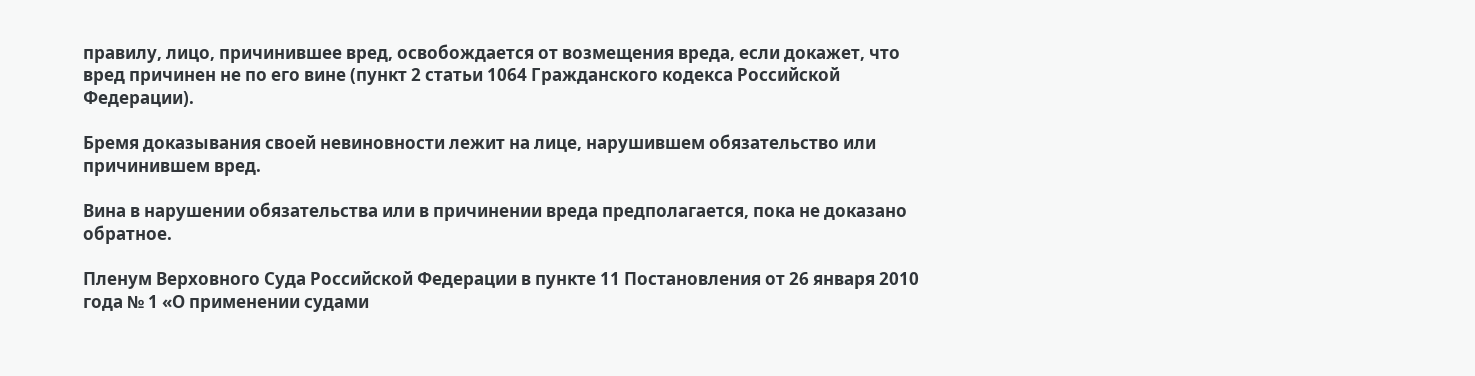правилу, лицо, причинившее вред, освобождается от возмещения вреда, если докажет, что вред причинен не по его вине (пункт 2 статьи 1064 Гражданского кодекса Российской Федерации).

Бремя доказывания своей невиновности лежит на лице, нарушившем обязательство или причинившем вред.

Вина в нарушении обязательства или в причинении вреда предполагается, пока не доказано обратное.

Пленум Верховного Суда Российской Федерации в пункте 11 Постановления от 26 января 2010 года № 1 «О применении судами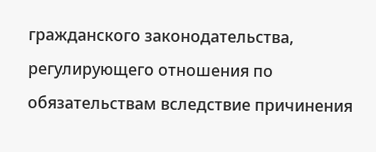гражданского законодательства, регулирующего отношения по обязательствам вследствие причинения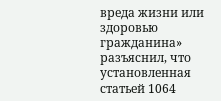вреда жизни или здоровью гражданина» разъяснил, что установленная статьей 1064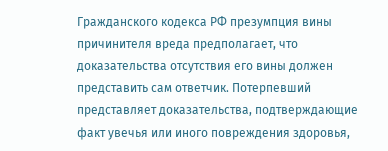Гражданского кодекса РФ презумпция вины причинителя вреда предполагает, что доказательства отсутствия его вины должен представить сам ответчик. Потерпевший представляет доказательства, подтверждающие факт увечья или иного повреждения здоровья,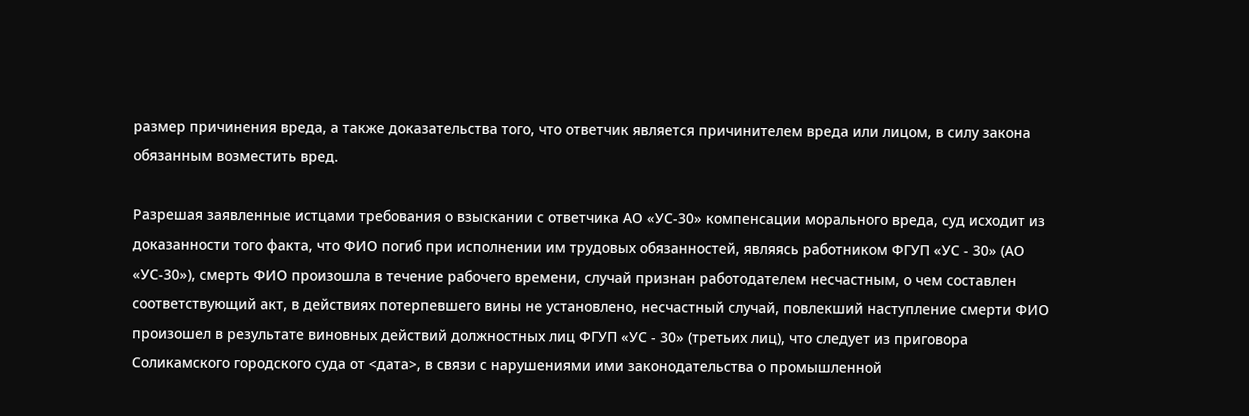размер причинения вреда, а также доказательства того, что ответчик является причинителем вреда или лицом, в силу закона обязанным возместить вред.

Разрешая заявленные истцами требования о взыскании с ответчика АО «УС-30» компенсации морального вреда, суд исходит из доказанности того факта, что ФИО погиб при исполнении им трудовых обязанностей, являясь работником ФГУП «УС - 30» (АО «УС-30»), смерть ФИО произошла в течение рабочего времени, случай признан работодателем несчастным, о чем составлен соответствующий акт, в действиях потерпевшего вины не установлено, несчастный случай, повлекший наступление смерти ФИО произошел в результате виновных действий должностных лиц ФГУП «УС - 30» (третьих лиц), что следует из приговора Соликамского городского суда от <дата>, в связи с нарушениями ими законодательства о промышленной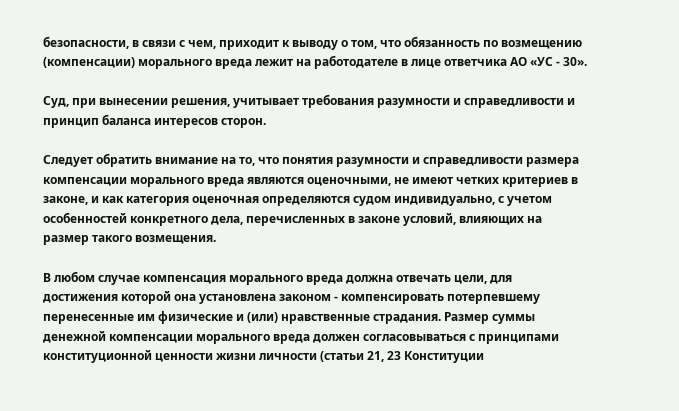безопасности, в связи с чем, приходит к выводу о том, что обязанность по возмещению (компенсации) морального вреда лежит на работодателе в лице ответчика АО «УС - 30».

Суд, при вынесении решения, учитывает требования разумности и справедливости и принцип баланса интересов сторон.

Следует обратить внимание на то, что понятия разумности и справедливости размера компенсации морального вреда являются оценочными, не имеют четких критериев в законе, и как категория оценочная определяются судом индивидуально, с учетом особенностей конкретного дела, перечисленных в законе условий, влияющих на размер такого возмещения.

В любом случае компенсация морального вреда должна отвечать цели, для достижения которой она установлена законом - компенсировать потерпевшему перенесенные им физические и (или) нравственные страдания. Размер суммы денежной компенсации морального вреда должен согласовываться с принципами конституционной ценности жизни личности (статьи 21, 23 Конституции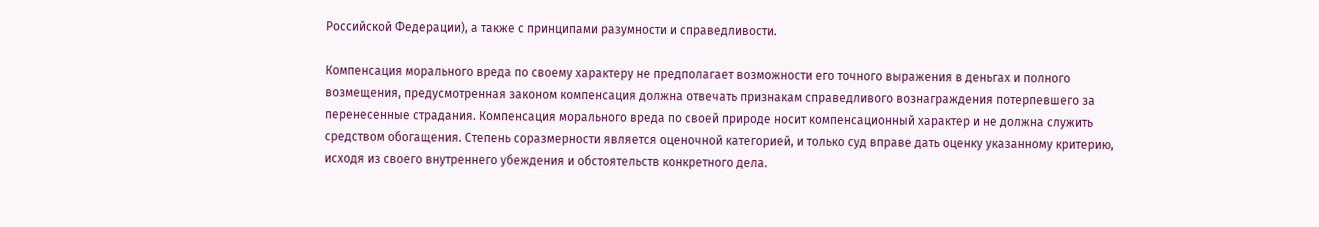Российской Федерации), а также с принципами разумности и справедливости.

Компенсация морального вреда по своему характеру не предполагает возможности его точного выражения в деньгах и полного возмещения, предусмотренная законом компенсация должна отвечать признакам справедливого вознаграждения потерпевшего за перенесенные страдания. Компенсация морального вреда по своей природе носит компенсационный характер и не должна служить средством обогащения. Степень соразмерности является оценочной категорией, и только суд вправе дать оценку указанному критерию, исходя из своего внутреннего убеждения и обстоятельств конкретного дела.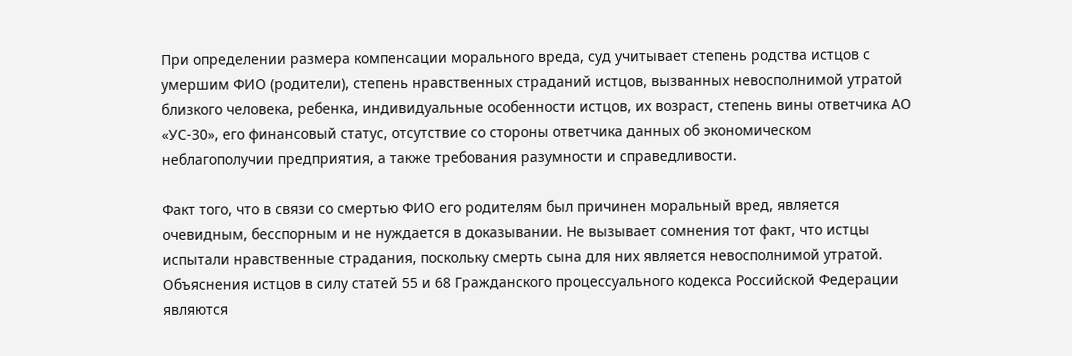При определении размера компенсации морального вреда, суд учитывает степень родства истцов с умершим ФИО (родители), степень нравственных страданий истцов, вызванных невосполнимой утратой близкого человека, ребенка, индивидуальные особенности истцов, их возраст, степень вины ответчика АО «УС-30», его финансовый статус, отсутствие со стороны ответчика данных об экономическом неблагополучии предприятия, а также требования разумности и справедливости.

Факт того, что в связи со смертью ФИО его родителям был причинен моральный вред, является очевидным, бесспорным и не нуждается в доказывании. Не вызывает сомнения тот факт, что истцы испытали нравственные страдания, поскольку смерть сына для них является невосполнимой утратой. Объяснения истцов в силу статей 55 и 68 Гражданского процессуального кодекса Российской Федерации являются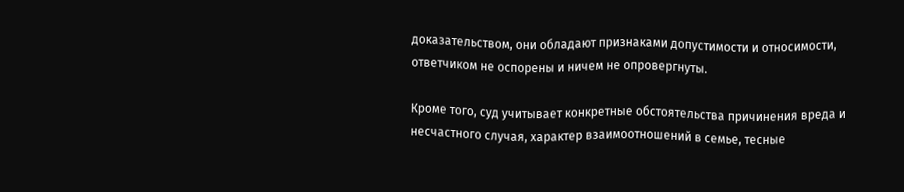доказательством, они обладают признаками допустимости и относимости, ответчиком не оспорены и ничем не опровергнуты.

Кроме того, суд учитывает конкретные обстоятельства причинения вреда и несчастного случая, характер взаимоотношений в семье, тесные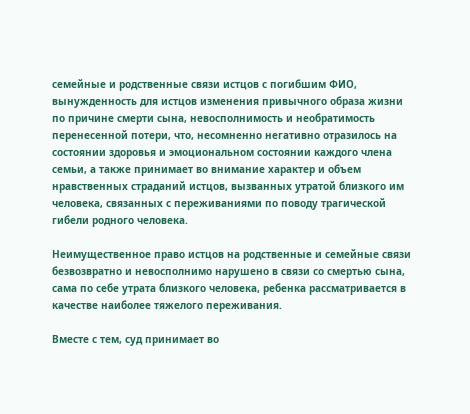семейные и родственные связи истцов с погибшим ФИО, вынужденность для истцов изменения привычного образа жизни по причине смерти сына, невосполнимость и необратимость перенесенной потери, что, несомненно негативно отразилось на состоянии здоровья и эмоциональном состоянии каждого члена семьи, а также принимает во внимание характер и объем нравственных страданий истцов, вызванных утратой близкого им человека, связанных с переживаниями по поводу трагической гибели родного человека.

Неимущественное право истцов на родственные и семейные связи безвозвратно и невосполнимо нарушено в связи со смертью сына, сама по себе утрата близкого человека, ребенка рассматривается в качестве наиболее тяжелого переживания.

Вместе с тем, суд принимает во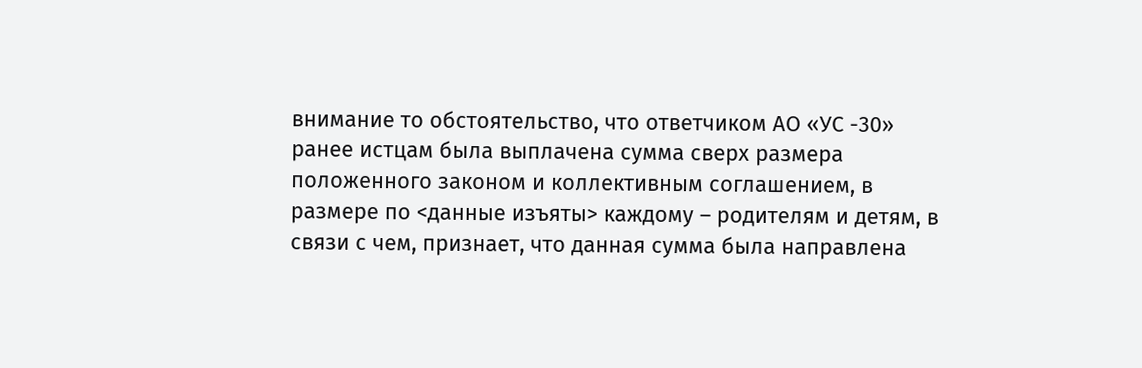внимание то обстоятельство, что ответчиком АО «УС -30» ранее истцам была выплачена сумма сверх размера положенного законом и коллективным соглашением, в размере по <данные изъяты> каждому – родителям и детям, в связи с чем, признает, что данная сумма была направлена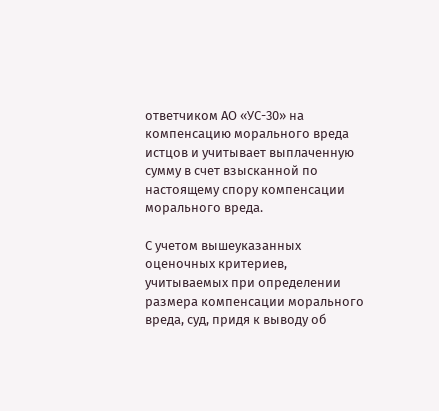ответчиком АО «УС-30» на компенсацию морального вреда истцов и учитывает выплаченную сумму в счет взысканной по настоящему спору компенсации морального вреда.

С учетом вышеуказанных оценочных критериев, учитываемых при определении размера компенсации морального вреда, суд, придя к выводу об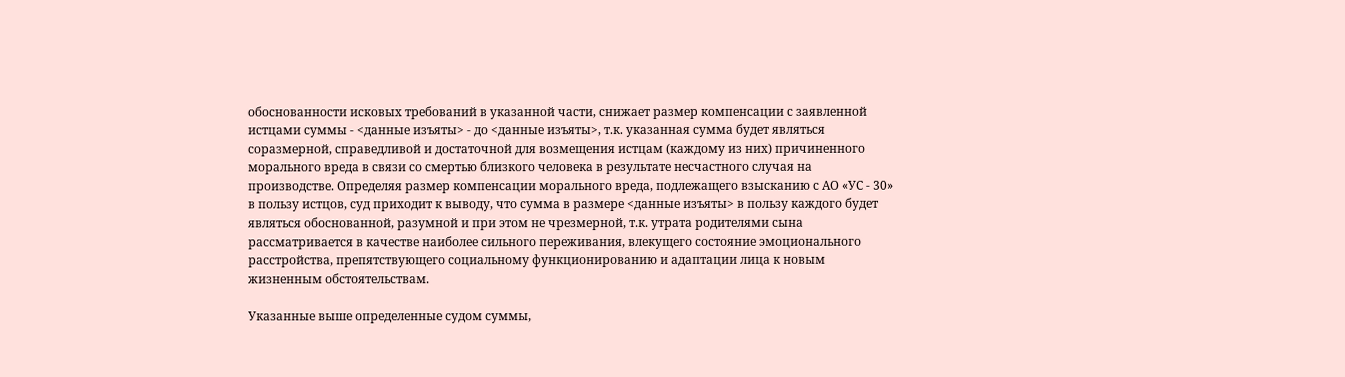обоснованности исковых требований в указанной части, снижает размер компенсации с заявленной истцами суммы - <данные изъяты> - до <данные изъяты>, т.к. указанная сумма будет являться соразмерной, справедливой и достаточной для возмещения истцам (каждому из них) причиненного морального вреда в связи со смертью близкого человека в результате несчастного случая на производстве. Определяя размер компенсации морального вреда, подлежащего взысканию с АО «УС - 30» в пользу истцов, суд приходит к выводу, что сумма в размере <данные изъяты> в пользу каждого будет являться обоснованной, разумной и при этом не чрезмерной, т.к. утрата родителями сына рассматривается в качестве наиболее сильного переживания, влекущего состояние эмоционального расстройства, препятствующего социальному функционированию и адаптации лица к новым жизненным обстоятельствам.

Указанные выше определенные судом суммы,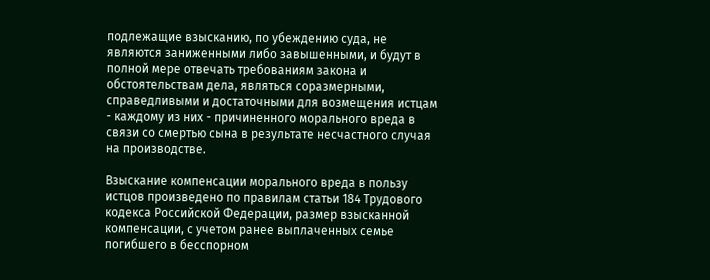подлежащие взысканию, по убеждению суда, не являются заниженными либо завышенными, и будут в полной мере отвечать требованиям закона и обстоятельствам дела, являться соразмерными, справедливыми и достаточными для возмещения истцам - каждому из них - причиненного морального вреда в связи со смертью сына в результате несчастного случая на производстве.

Взыскание компенсации морального вреда в пользу истцов произведено по правилам статьи 184 Трудового кодекса Российской Федерации, размер взысканной компенсации, с учетом ранее выплаченных семье погибшего в бесспорном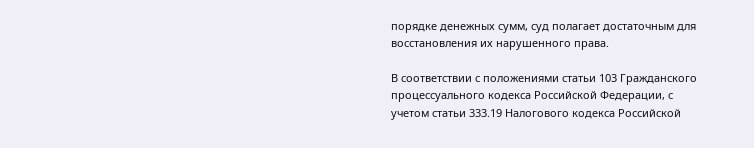порядке денежных сумм, суд полагает достаточным для восстановления их нарушенного права.

В соответствии с положениями статьи 103 Гражданского процессуального кодекса Российской Федерации, с учетом статьи 333.19 Налогового кодекса Российской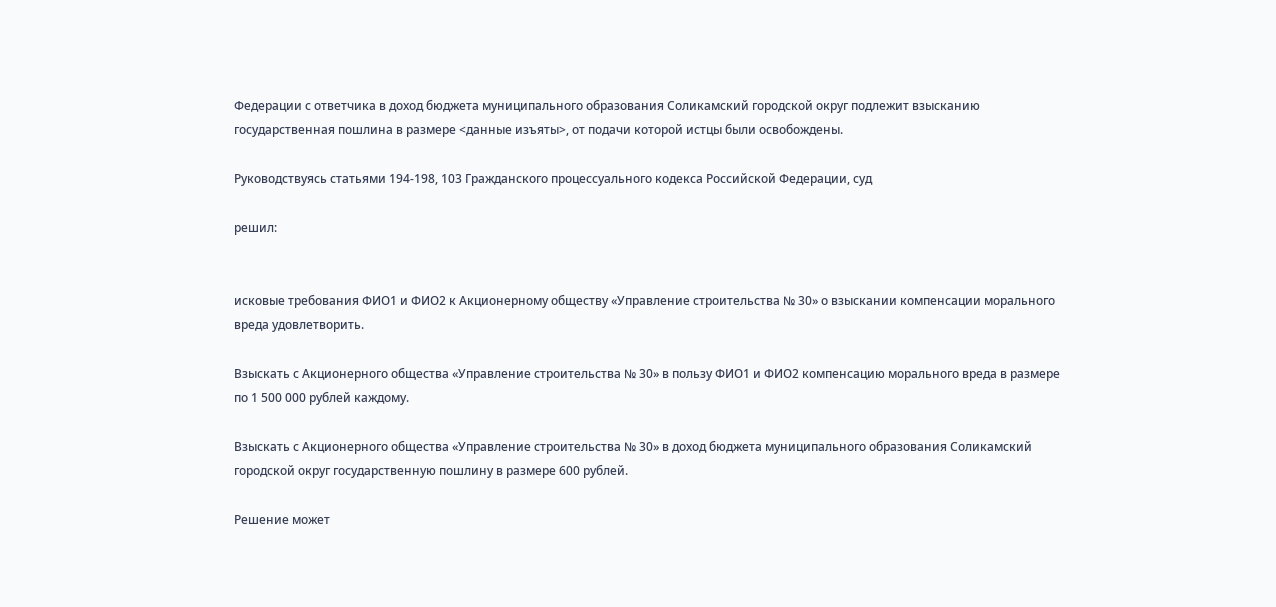Федерации с ответчика в доход бюджета муниципального образования Соликамский городской округ подлежит взысканию государственная пошлина в размере <данные изъяты>, от подачи которой истцы были освобождены.

Руководствуясь статьями 194-198, 103 Гражданского процессуального кодекса Российской Федерации, суд

решил:


исковые требования ФИО1 и ФИО2 к Акционерному обществу «Управление строительства № 30» о взыскании компенсации морального вреда удовлетворить.

Взыскать с Акционерного общества «Управление строительства № 30» в пользу ФИО1 и ФИО2 компенсацию морального вреда в размере по 1 500 000 рублей каждому.

Взыскать с Акционерного общества «Управление строительства № 30» в доход бюджета муниципального образования Соликамский городской округ государственную пошлину в размере 600 рублей.

Решение может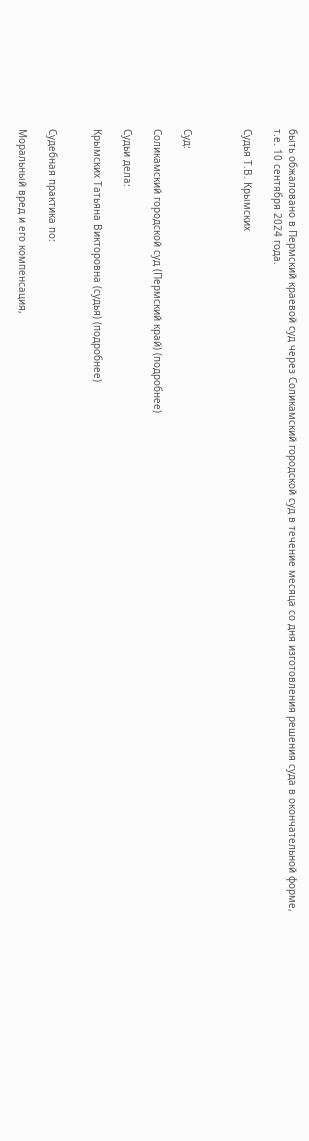быть обжаловано в Пермский краевой суд через Соликамский городской суд в течение месяца со дня изготовления решения суда в окончательной форме, т.е. 10 сентября 2024 года.

Судья Т.В. Крымских



Суд:

Соликамский городской суд (Пермский край) (подробнее)

Судьи дела:

Крымских Татьяна Викторовна (судья) (подробнее)


Судебная практика по:

Моральный вред и его компенсация,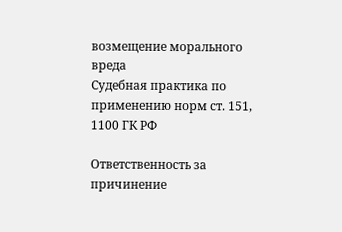возмещение морального вреда
Судебная практика по применению норм ст. 151, 1100 ГК РФ

Ответственность за причинение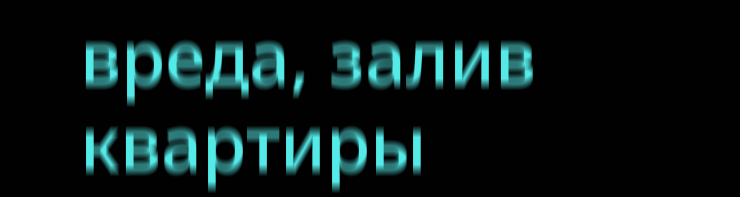вреда, залив квартиры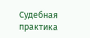Судебная практика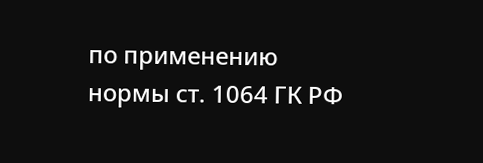по применению нормы ст. 1064 ГК РФ